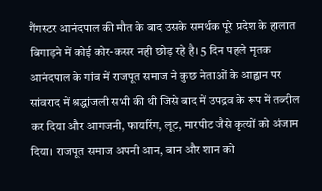गैंगस्टर आनंदपाल की मौत के बाद उसके समर्थक पूरे प्रदेश के हालात बिगाड़ने में कोई कोर-कसर नही छोड़ रहे है। 5 दिन पहले मृतक आनंदपाल के गांव में राजपूत समाज ने कुछ नेताओं के आह्वान पर सांवराद में श्रद्धांजली सभी की थी जिसे बाद में उपद्रव के रूप में तब्दील कर दिया और आगजनी, फायरिंग, लूट, मारपीट जैसे कृत्यों को अंजाम दिया। राजपूत समाज अपनी आन, बान और शान को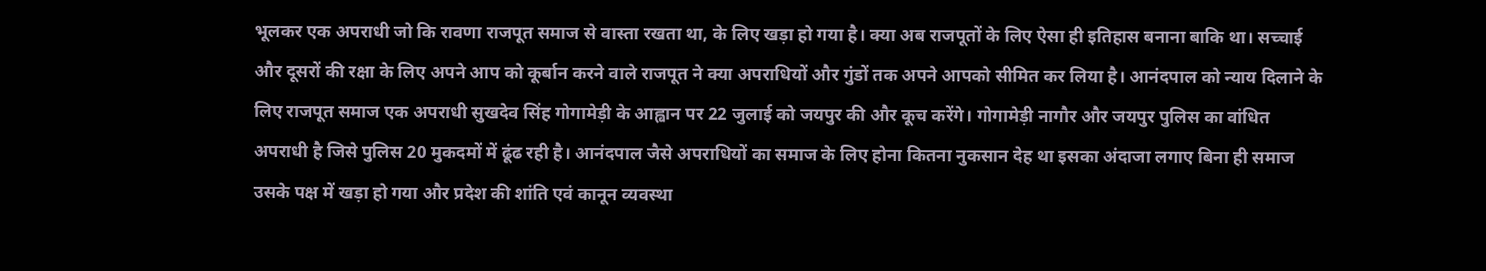भूलकर एक अपराधी जो कि रावणा राजपूत समाज से वास्ता रखता था, के लिए खड़ा हो गया है। क्या अब राजपूतों के लिए ऐसा ही इतिहास बनाना बाकि था। सच्चाई और दूसरों की रक्षा के लिए अपने आप को कूर्बान करने वाले राजपूत ने क्या अपराधियों और गुंडों तक अपने आपको सीमित कर लिया है। आनंदपाल को न्याय दिलाने के लिए राजपूत समाज एक अपराधी सुखदेव सिंह गोगामेड़ी के आह्वान पर 22 जुलाई को जयपुर की और कूच करेंगे। गोगामेड़ी नागौर और जयपुर पुलिस का वांधित अपराधी है जिसे पुलिस 20 मुकदमों में ढूंढ रही है। आनंदपाल जैसे अपराधियों का समाज के लिए होना कितना नुकसान देह था इसका अंदाजा लगाए बिना ही समाज उसके पक्ष में खड़ा हो गया और प्रदेश की शांति एवं कानून व्यवस्था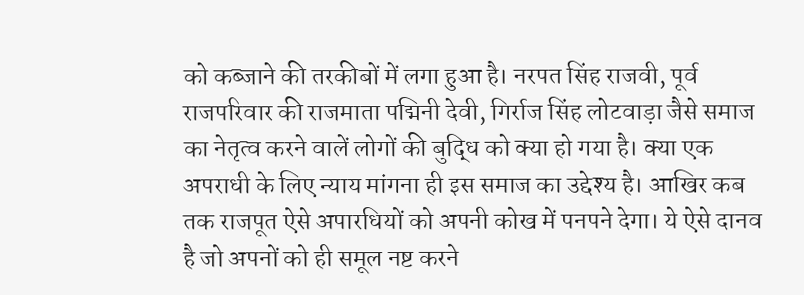को कब्जाने की तरकीबों में लगा हुआ है। नरपत सिंह राजवी, पूर्व राजपरिवार की राजमाता पद्मिनी देवी, गिर्राज सिंह लोटवाड़ा जैसे समाज का नेतृत्व करने वालें लोगों की बुद्धि को क्या हो गया है। क्या एक अपराधी के लिए न्याय मांगना ही इस समाज का उद्देश्य है। आखिर कब तक राजपूत ऐसे अपारधियों को अपनी कोख में पनपने देगा। ये ऐसे दानव है जो अपनों को ही समूल नष्ट करने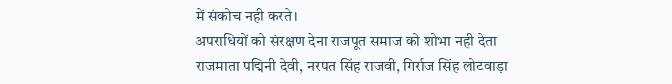में संकोच नही करते।
अपराधियों को संरक्षण देना राजपूत समाज को शोभा नही देता
राजमाता पद्मिनी देवी, नरपत सिंह राजवी, गिर्राज सिंह लोटवाड़ा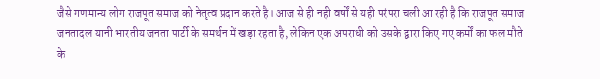जैसे गणमान्य लोग राजपूत समाज को नेतृत्व प्रदान करते है। आज से ही नही वर्षों से यही परंपरा चली आ रही है कि राजपूत समाज जनतादल यानी भारतीय जनता पार्टी के समर्थन में खड़ा रहता है, लेकिन एक अपराधी को उसके द्वारा किए गए कर्मों का फल मौते के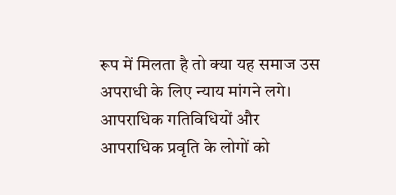रूप में मिलता है तो क्या यह समाज उस अपराधी के लिए न्याय मांगने लगे। आपराधिक गतिविधियों और आपराधिक प्रवृति के लोगों को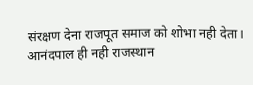संरक्षण देना राजपूत समाज को शोभा नही देता। आनंदपाल ही नही राजस्थान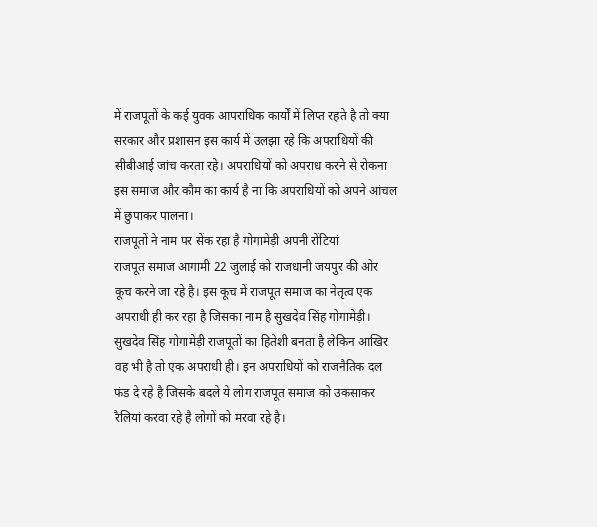में राजपूतों के कई युवक आपराधिक कार्यों में लिप्त रहते है तो क्या सरकार और प्रशासन इस कार्य में उलझा रहे कि अपराधियों की सीबीआई जांच करता रहे। अपराधियों को अपराध करने से रोकना इस समाज और कौम का कार्य है ना कि अपराधियों को अपने आंचल में छुपाकर पालना।
राजपूतों ने नाम पर सेंक रहा है गोगामेड़ी अपनी रोंटियां
राजपूत समाज आगामी 22 जुलाई को राजधानी जयपुर की ओर कूच करने जा रहे है। इस कूच में राजपूत समाज का नेतृत्व एक अपराधी ही कर रहा है जिसका नाम है सुखदेव सिंह गोगामेड़ी। सुखदेव सिंह गोगामेड़ी राजपूतों का हितेशी बनता है लेकिन आखिर वह भी है तो एक अपराधी ही। इन अपराधियों को राजनैतिक दल फंड दे रहे है जिसके बदले ये लोग राजपूत समाज को उकसाकर रैलियां करवा रहे है लोगों को मरवा रहे है।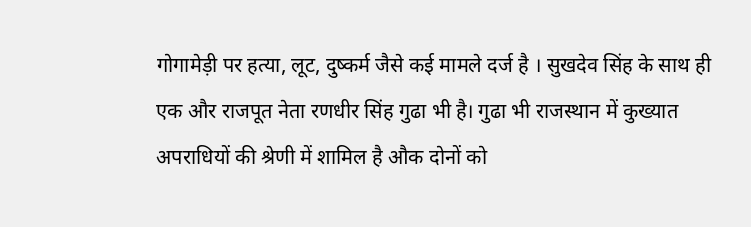गोगामेड़ी पर हत्या, लूट, दुष्कर्म जैसे कई मामले दर्ज है । सुखदेव सिंह के साथ ही एक और राजपूत नेता रणधीर सिंह गुढा भी है। गुढा भी राजस्थान में कुख्यात अपराधियों की श्रेणी में शामिल है औक दोनों को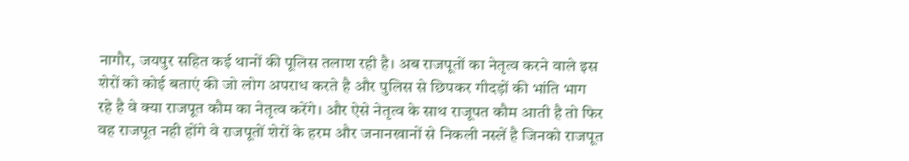नागौर, जयपुर सहित कई थानों की पूलिस तलाश रही है। अब राजपूतों का नेतृत्व करने वाले इस शेरों को कोई बताएं की जो लोग अपराध करते है और पुलिस से छिपकर गीदड़ों की भांति भाग रहे है वे क्या राजपूत कौम का नेतृत्व करेंगे। और ऐसे नेतृत्व के साथ राजूपत कौम आती है तो फिर वह राजपूत नही होंगे वे राजपूतों शेरों के हरम और जनानखानों से निकली नस्लें है जिनको राजपूत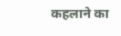कहलाने का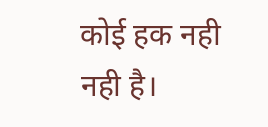कोई हक नही नही है।